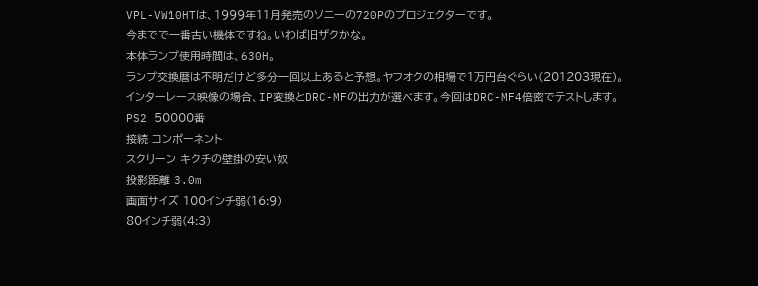VPL-VW10HTは、1999年11月発売のソニーの720Pのプロジェクターです。
今までで一番古い機体ですね。いわば旧ザクかな。
本体ランプ使用時間は、630H。
ランプ交換暦は不明だけど多分一回以上あると予想。ヤフオクの相場で1万円台ぐらい(201203現在)。
インターレース映像の場合、IP変換とDRC-MFの出力が選べます。今回はDRC-MF4倍密でテストします。
PS2 50000番
接続 コンポーネント
スクリーン キクチの壁掛の安い奴
投影距離 3.0m
画面サイズ 100インチ弱(16:9)
80インチ弱(4:3)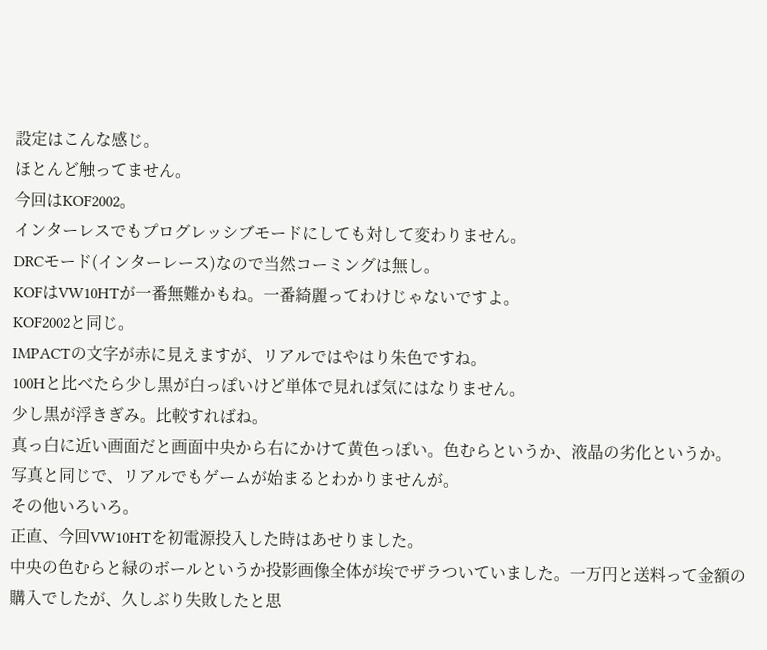設定はこんな感じ。
ほとんど触ってません。
今回はKOF2002。
インターレスでもプログレッシブモードにしても対して変わりません。
DRCモード(インターレース)なので当然コーミングは無し。
KOFはVW10HTが一番無難かもね。一番綺麗ってわけじゃないですよ。
KOF2002と同じ。
IMPACTの文字が赤に見えますが、リアルではやはり朱色ですね。
100Hと比べたら少し黒が白っぽいけど単体で見れば気にはなりません。
少し黒が浮きぎみ。比較すればね。
真っ白に近い画面だと画面中央から右にかけて黄色っぽい。色むらというか、液晶の劣化というか。
写真と同じで、リアルでもゲームが始まるとわかりませんが。
その他いろいろ。
正直、今回VW10HTを初電源投入した時はあせりました。
中央の色むらと緑のボールというか投影画像全体が埃でザラついていました。一万円と送料って金額の購入でしたが、久しぶり失敗したと思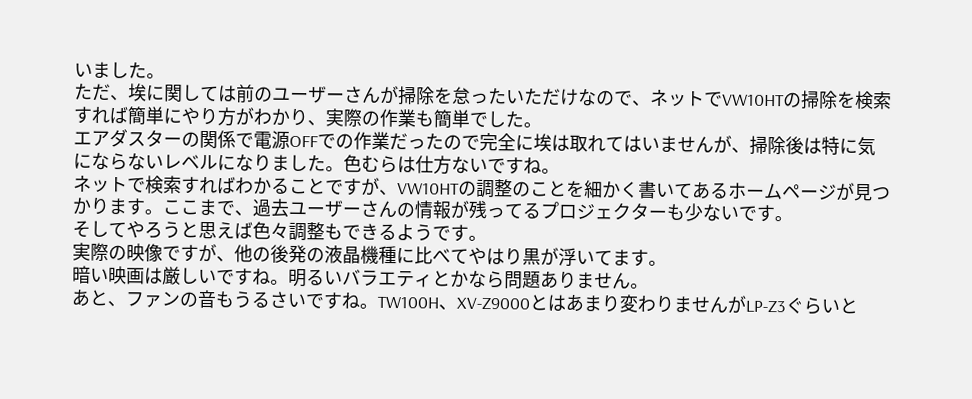いました。
ただ、埃に関しては前のユーザーさんが掃除を怠ったいただけなので、ネットでVW10HTの掃除を検索すれば簡単にやり方がわかり、実際の作業も簡単でした。
エアダスターの関係で電源OFFでの作業だったので完全に埃は取れてはいませんが、掃除後は特に気にならないレベルになりました。色むらは仕方ないですね。
ネットで検索すればわかることですが、VW10HTの調整のことを細かく書いてあるホームページが見つかります。ここまで、過去ユーザーさんの情報が残ってるプロジェクターも少ないです。
そしてやろうと思えば色々調整もできるようです。
実際の映像ですが、他の後発の液晶機種に比べてやはり黒が浮いてます。
暗い映画は厳しいですね。明るいバラエティとかなら問題ありません。
あと、ファンの音もうるさいですね。TW100H、XV-Z9000とはあまり変わりませんがLP-Z3ぐらいと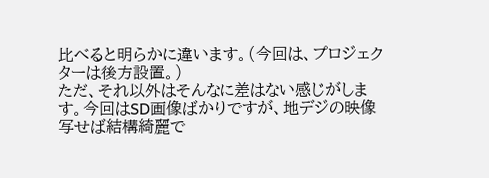比べると明らかに違います。(今回は、プロジェクターは後方設置。)
ただ、それ以外はそんなに差はない感じがします。今回はSD画像ばかりですが、地デジの映像写せば結構綺麗で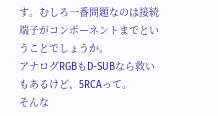す。むしろ一番問題なのは接続端子がコンポーネントまでということでしょうか。
アナログRGBもD-SUBなら救いもあるけど、5RCAって。
そんな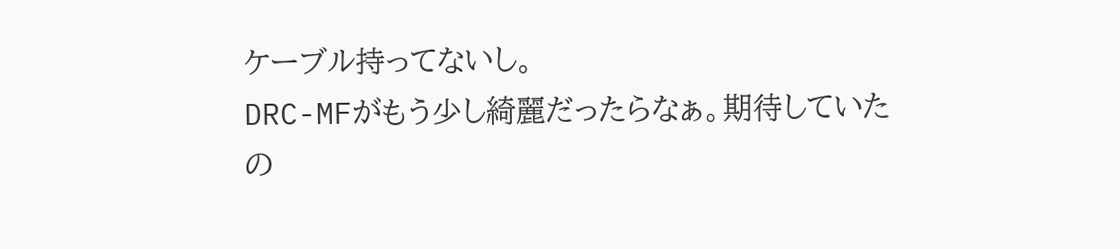ケーブル持ってないし。
DRC-MFがもう少し綺麗だったらなぁ。期待していたの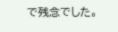で残念でした。